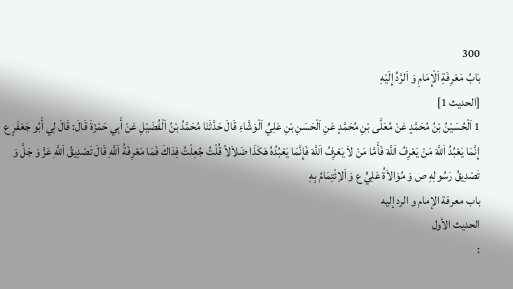300
بَابُ مَعْرِفَةِ اَلْإِمَامِ وَ اَلرَّدِّ إِلَيْهِ
[الحديث 1]
1 اَلْحُسَيْنُ بْنُ مُحَمَّدٍ عَنْ مُعَلَّى بْنِ مُحَمَّدٍ عَنِ اَلْحَسَنِ بْنِ عَلِيٍّ اَلْوَشَّاءِ قَالَ حَدَّثَنَا مُحَمَّدُ بْنُ اَلْفُضَيْلِ عَنْ أَبِي حَمْزَةَ قَالَ: قَالَ لِي أَبُو جَعْفَرٍ ع إِنَّمَا يَعْبُدُ اَللَّهَ مَنْ يَعْرِفُ اَللَّهَ فَأَمَّا مَنْ لاَ يَعْرِفُ اَللَّهَ فَإِنَّمَا يَعْبُدُهُ هَكَذَا ضَلاَلاً قُلْتُ جُعِلْتُ فِدَاكَ فَمَا مَعْرِفَةُ اَللَّهِ قَالَ تَصْدِيقُ اَللَّهِ عَزَّ وَ جَلَّ وَ تَصْدِيقُ رَسُولِهِ ص وَ مُوَالاَةُ عَلِيٍّ ع وَ اَلاِئْتِمَامُ بِهِ
باب معرفة الإمام و الرد إليه
الحديث الأول
: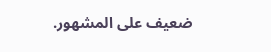ضعيف على المشهور.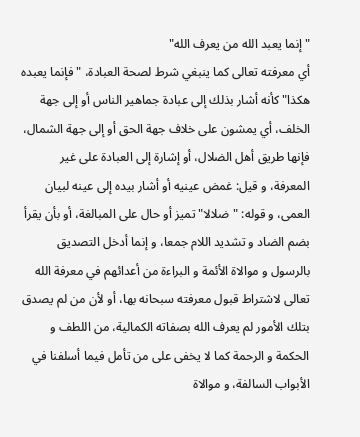"إنما يعبد الله من يعرف الله"
أي معرفته تعالى كما ينبغي شرط لصحة العبادة، "فإنما يعبده هكذا" كأنه أشار بذلك إلى عبادة جماهير الناس أو إلى جهة الخلف، أي يمشون على خلاف جهة الحق أو إلى جهة الشمال، فإنها طريق أهل الضلال، أو إشارة إلى العبادة على غير المعرفة، و قيل: غمض عينيه أو أشار بيده إلى عينه لبيان العمى، و قوله: "ضلالا" تميز أو حال على المبالغة، أو بأن يقرأ بضم الضاد و تشديد اللام جمعا، و إنما أدخل التصديق بالرسول و موالاة الأئمة و البراءة من أعدائهم في معرفة الله تعالى لاشتراط قبول معرفته سبحانه بها، أو لأن من لم يصدق بتلك الأمور لم يعرف الله بصفاته الكمالية، من اللطف و الحكمة و الرحمة كما لا يخفى على من تأمل فيما أسلفنا في الأبواب السالفة، و موالاة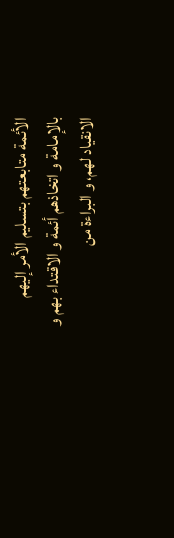الأئمة متابعتهم بتسليم الأمر إليهم بالإمامة و اتخاذهم أئمة و الاقتداء بهم و الانقياد لهم، و البراءة من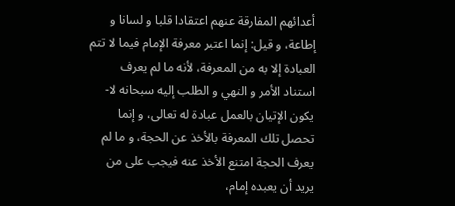أعدائهم المفارقة عنهم اعتقادا قلبا و لسانا و إطاعة، و قيل: إنما اعتبر معرفة الإمام فيما لا تتم العبادة إلا به من المعرفة، لأنه ما لم يعرف استناد الأمر و النهي و الطلب إليه سبحانه لا- يكون الإتيان بالعمل عبادة له تعالى، و إنما تحصل تلك المعرفة بالأخذ عن الحجة، و ما لم يعرف الحجة امتنع الأخذ عنه فيجب على من يريد أن يعبده إمام،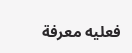فعليه معرفة